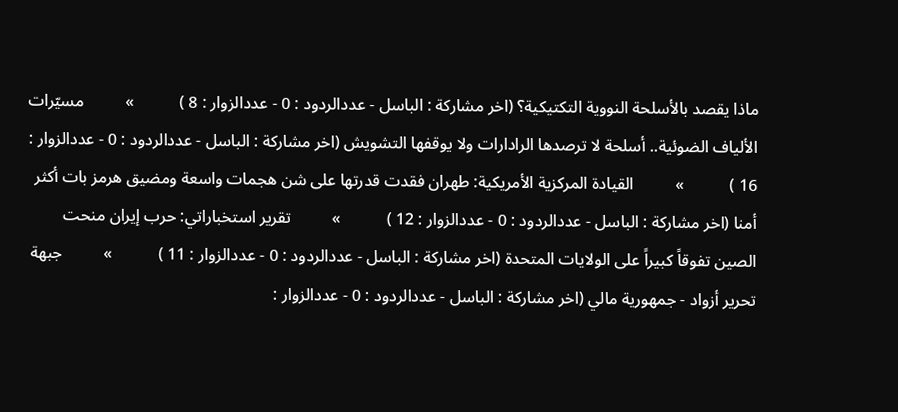ماذا يقصد بالأسلحة النووية التكتيكية؟ (اخر مشاركة : الباسل - عددالردود : 0 - عددالزوار : 8 )           »          مسيّرات الألياف الضوئية.. أسلحة لا ترصدها الرادارات ولا يوقفها التشويش (اخر مشاركة : الباسل - عددالردود : 0 - عددالزوار : 16 )           »          القيادة المركزية الأمريكية: طهران فقدت قدرتها على شن هجمات واسعة ومضيق هرمز بات أكثر أمنا (اخر مشاركة : الباسل - عددالردود : 0 - عددالزوار : 12 )           »          تقرير استخباراتي: حرب إيران منحت الصين تفوقاً كبيراً على الولايات المتحدة (اخر مشاركة : الباسل - عددالردود : 0 - عددالزوار : 11 )           »          جبهة تحرير أزواد - جمهورية مالي (اخر مشاركة : الباسل - عددالردود : 0 - عددالزوار :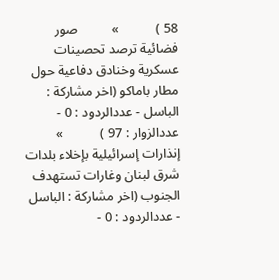58 )           »          صور فضائية ترصد تحصينات عسكرية وخنادق دفاعية حول مطار باماكو (اخر مشاركة : الباسل - عددالردود : 0 - عددالزوار : 97 )           »          إنذارات إسرائيلية بإخلاء بلدات شرق لبنان وغارات تستهدف الجنوب (اخر مشاركة : الباسل - عددالردود : 0 -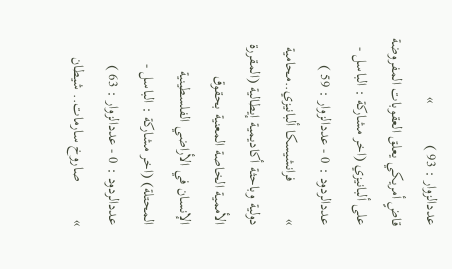عددالزوار : 93 )           »          قاضٍ أمريكي يعلق العقوبات المفروضة على ألبانيزي (اخر مشاركة : الباسل - عددالردود : 0 - عددالزوار : 59 )           »          فرانشيسكا ألبانيزي..محامية دولية وباحثة أكاديمية إيطالية (المقررة الأممية الخاصة المعنية بحقوق الإنسان في الأراضي الفلسطينية المحتلة) (اخر مشاركة : الباسل - عددالردود : 0 - عددالزوار : 63 )           »          صاروخ سارمات.. شيطان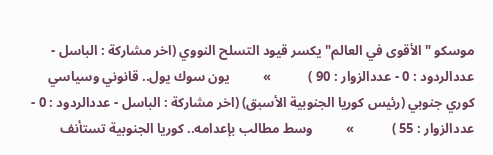موسكو "الأقوى في العالم" يكسر قيود التسلح النووي (اخر مشاركة : الباسل - عددالردود : 0 - عددالزوار : 90 )           »          يون سوك يول.. قانوني وسياسي كوري جنوبي (رئيس كوريا الجنوبية الأسبق) (اخر مشاركة : الباسل - عددالردود : 0 - عددالزوار : 55 )           »          وسط مطالب بإعدامه.. كوريا الجنوبية تستأنف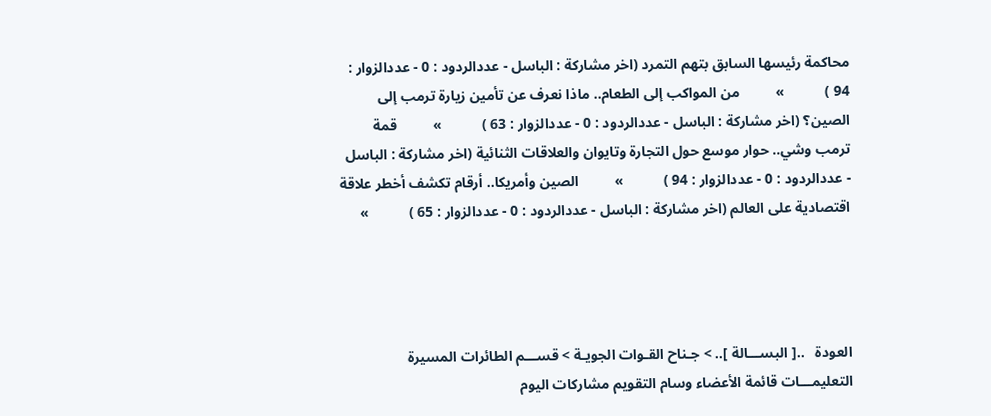محاكمة رئيسها السابق بتهم التمرد (اخر مشاركة : الباسل - عددالردود : 0 - عددالزوار : 94 )           »          من المواكب إلى الطعام.. ماذا نعرف عن تأمين زيارة ترمب إلى الصين؟ (اخر مشاركة : الباسل - عددالردود : 0 - عددالزوار : 63 )           »          قمة ترمب وشي.. حوار موسع حول التجارة وتايوان والعلاقات الثنائية (اخر مشاركة : الباسل - عددالردود : 0 - عددالزوار : 94 )           »          الصين وأمريكا.. أرقام تكشف أخطر علاقة اقتصادية على العالم (اخر مشاركة : الباسل - عددالردود : 0 - عددالزوار : 65 )           »




العودة   ..[ البســـالة ].. > جـناح القـوات الجويـة > قســـم الطائرات المسيرة
التعليمـــات قائمة الأعضاء وسام التقويم مشاركات اليوم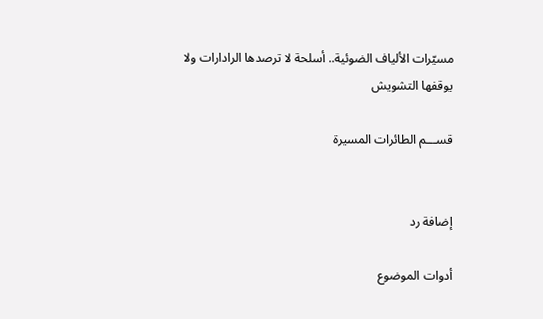مسيّرات الألياف الضوئية.. أسلحة لا ترصدها الرادارات ولا يوقفها التشويش

قســـم الطائرات المسيرة


إضافة رد

أدوات الموضوع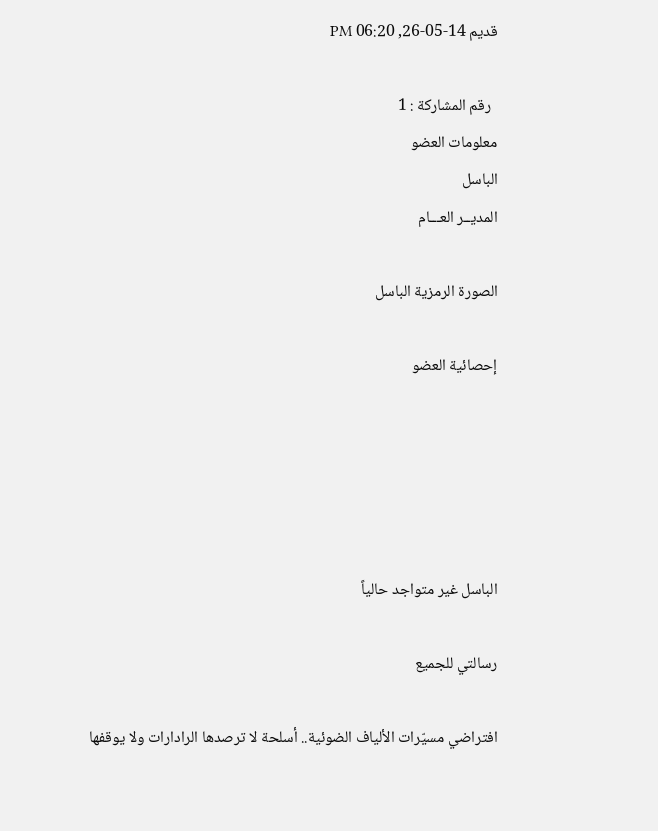قديم 14-05-26, 06:20 PM

  رقم المشاركة : 1
معلومات العضو
الباسل
المديــر العـــام

الصورة الرمزية الباسل

إحصائية العضو





الباسل غير متواجد حالياً

رسالتي للجميع

افتراضي مسيّرات الألياف الضوئية.. أسلحة لا ترصدها الرادارات ولا يوقفها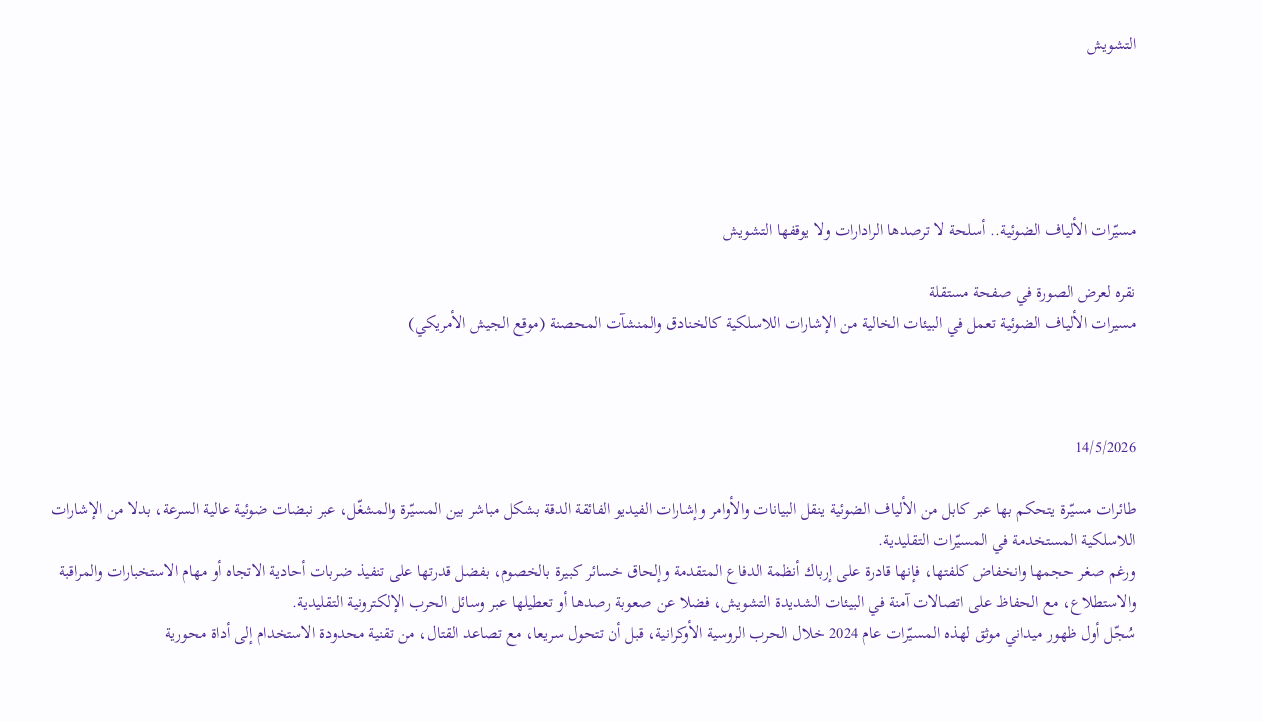التشويش





مسيّرات الألياف الضوئية.. أسلحة لا ترصدها الرادارات ولا يوقفها التشويش

نقره لعرض الصورة في صفحة مستقلة
مسيرات الألياف الضوئية تعمل في البيئات الخالية من الإشارات اللاسلكية كالخنادق والمنشآت المحصنة (موقع الجيش الأمريكي)



14/5/2026

طائرات مسيّرة يتحكم بها عبر كابل من الألياف الضوئية ينقل البيانات والأوامر وإشارات الفيديو الفائقة الدقة بشكل مباشر بين المسيّرة والمشغّل، عبر نبضات ضوئية عالية السرعة، بدلا من الإشارات اللاسلكية المستخدمة في المسيّرات التقليدية.
ورغم صغر حجمها وانخفاض كلفتها، فإنها قادرة على إرباك أنظمة الدفاع المتقدمة وإلحاق خسائر كبيرة بالخصوم، بفضل قدرتها على تنفيذ ضربات أحادية الاتجاه أو مهام الاستخبارات والمراقبة والاستطلاع، مع الحفاظ على اتصالات آمنة في البيئات الشديدة التشويش، فضلا عن صعوبة رصدها أو تعطيلها عبر وسائل الحرب الإلكترونية التقليدية.
سُجّل أول ظهور ميداني موثق لهذه المسيّرات عام 2024 خلال الحرب الروسية الأوكرانية، قبل أن تتحول سريعا، مع تصاعد القتال، من تقنية محدودة الاستخدام إلى أداة محورية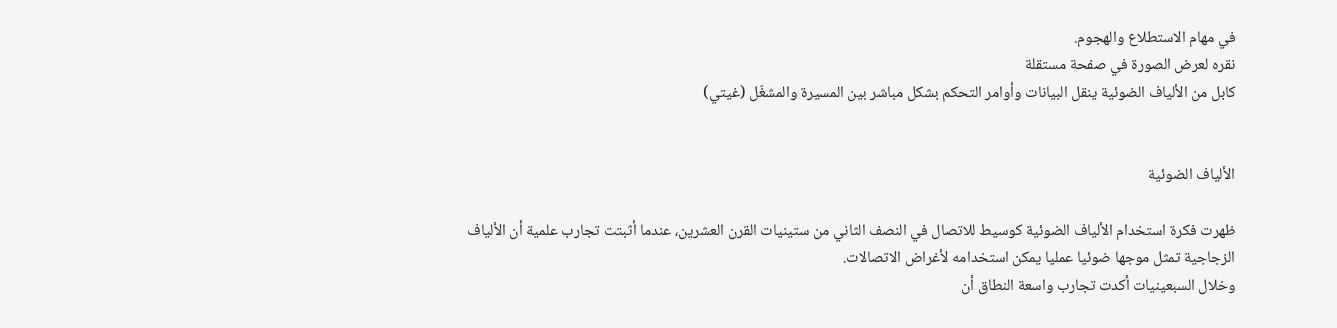في مهام الاستطلاع والهجوم.
نقره لعرض الصورة في صفحة مستقلة
كابل من الألياف الضوئية ينقل البيانات وأوامر التحكم بشكل مباشر بين المسيرة والمشغّل (غيتي)


الألياف الضوئية

ظهرت فكرة استخدام الألياف الضوئية كوسيط للاتصال في النصف الثاني من ستينيات القرن العشرين، عندما أثبتت تجارب علمية أن الألياف الزجاجية تمثل موجها ضوئيا عمليا يمكن استخدامه لأغراض الاتصالات.
وخلال السبعينيات أكدت تجارب واسعة النطاق أن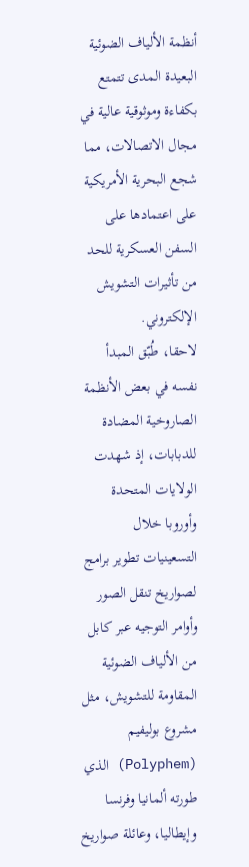أنظمة الألياف الضوئية البعيدة المدى تتمتع بكفاءة وموثوقية عالية في مجال الاتصالات، مما شجع البحرية الأمريكية على اعتمادها على السفن العسكرية للحد من تأثيرات التشويش الإلكتروني.
لاحقا، طُبّق المبدأ نفسه في بعض الأنظمة الصاروخية المضادة للدبابات، إذ شهدت الولايات المتحدة وأوروبا خلال التسعينيات تطوير برامج لصواريخ تنقل الصور وأوامر التوجيه عبر كابل من الألياف الضوئية المقاومة للتشويش، مثل مشروع بوليفيم (Polyphem) الذي طورته ألمانيا وفرنسا وإيطاليا، وعائلة صواريخ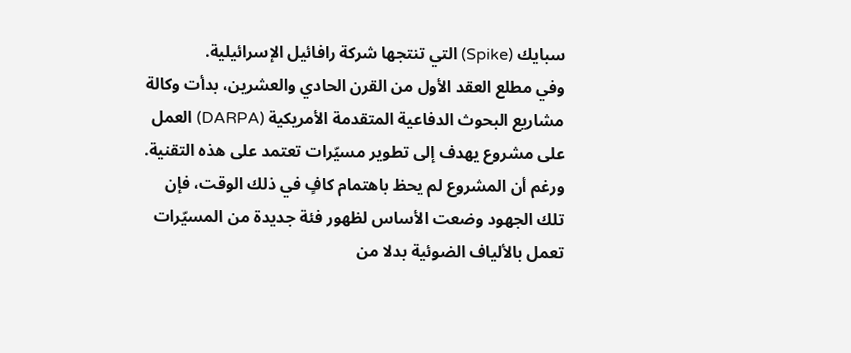سبايك (Spike) التي تنتجها شركة رافائيل الإسرائيلية.
وفي مطلع العقد الأول من القرن الحادي والعشرين، بدأت وكالة مشاريع البحوث الدفاعية المتقدمة الأمريكية (DARPA) العمل على مشروع يهدف إلى تطوير مسيّرات تعتمد على هذه التقنية. ورغم أن المشروع لم يحظ باهتمام كافٍ في ذلك الوقت، فإن تلك الجهود وضعت الأساس لظهور فئة جديدة من المسيّرات تعمل بالألياف الضوئية بدلا من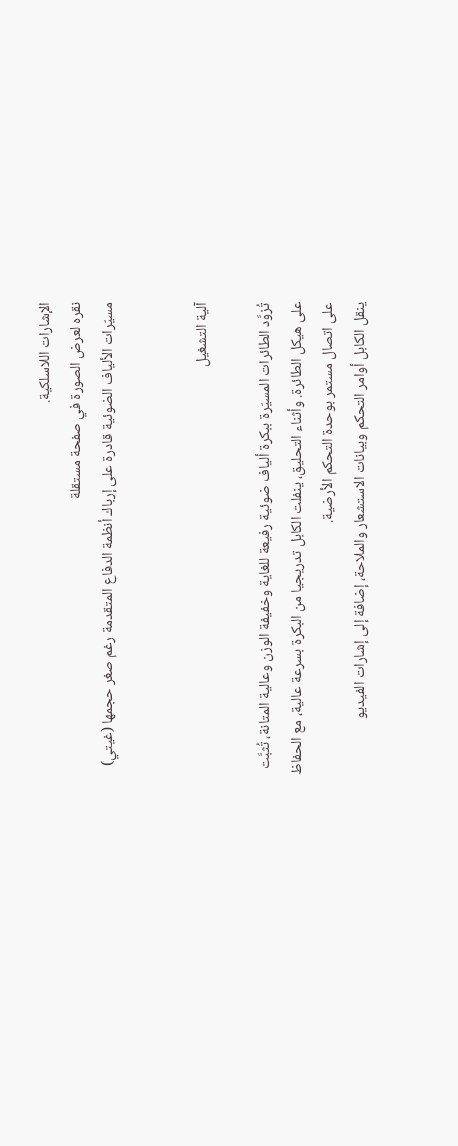الإشارات اللاسلكية.
نقره لعرض الصورة في صفحة مستقلة
مسيّرات الألياف الضوئية قادرة على إرباك أنظمة الدفاع المتقدمة رغم صغر حجمها (غيتي)


آلية التشغيل

تُزوَّد الطائرات المسيّرة ببكرة ألياف ضوئية رفيعة للغاية وخفيفة الوزن وعالية المتانة، تُثبَّت على هيكل الطائرة. وأثناء التحليق، ينفلت الكابل تدريجيا من البكرة بسرعة عالية، مع الحفاظ على اتصال مستمر بوحدة التحكم الأرضية.
ينقل الكابل أوامر التحكم وبيانات الاستشعار والملاحة، إضافة إلى إشارات الفيديو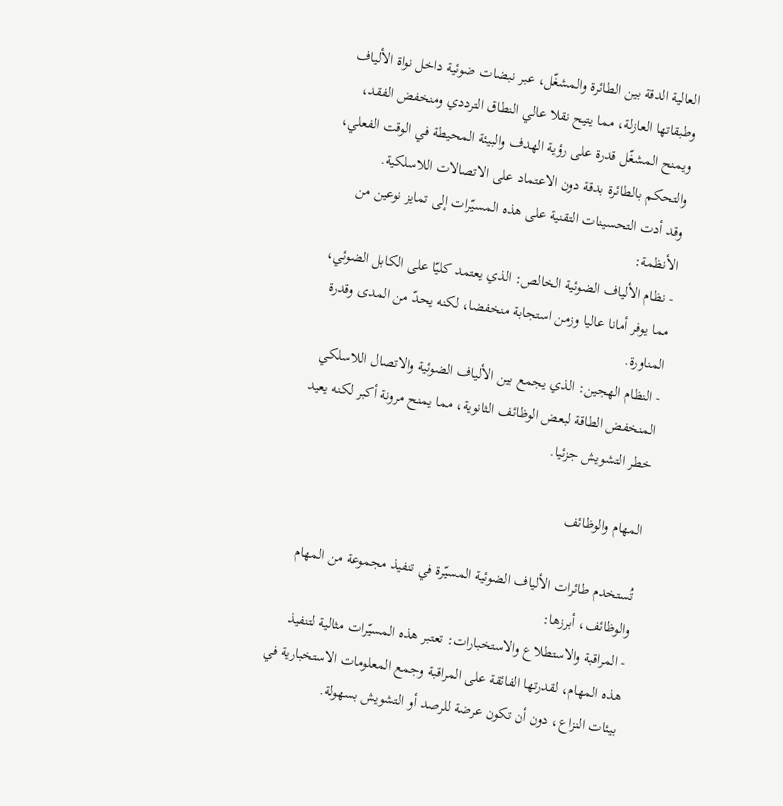العالية الدقة بين الطائرة والمشغّل، عبر نبضات ضوئية داخل نواة الألياف وطبقاتها العازلة، مما يتيح نقلا عالي النطاق الترددي ومنخفض الفقد، ويمنح المشغّل قدرة على رؤية الهدف والبيئة المحيطة في الوقت الفعلي، والتحكم بالطائرة بدقة دون الاعتماد على الاتصالات اللاسلكية.
وقد أدت التحسينات التقنية على هذه المسيّرات إلى تمايز نوعين من الأنظمة:
- نظام الألياف الضوئية الخالص: الذي يعتمد كليّا على الكابل الضوئي، مما يوفر أمانا عاليا وزمن استجابة منخفضا، لكنه يحدّ من المدى وقدرة المناورة.
- النظام الهجين: الذي يجمع بين الألياف الضوئية والاتصال اللاسلكي المنخفض الطاقة لبعض الوظائف الثانوية، مما يمنح مرونة أكبر لكنه يعيد خطر التشويش جزئيا.

المهام والوظائف

تُستخدم طائرات الألياف الضوئية المسيّرة في تنفيذ مجموعة من المهام والوظائف، أبرزها:
- المراقبة والاستطلاع والاستخبارات: تعتبر هذه المسيّرات مثالية لتنفيذ هذه المهام، لقدرتها الفائقة على المراقبة وجمع المعلومات الاستخبارية في بيئات النزاع، دون أن تكون عرضة للرصد أو التشويش بسهولة.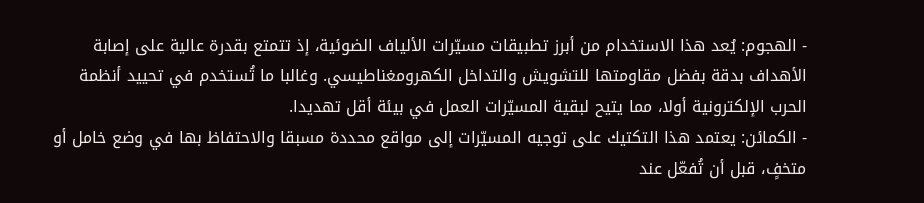- الهجوم: يُعد هذا الاستخدام من أبرز تطبيقات مسيّرات الألياف الضوئية، إذ تتمتع بقدرة عالية على إصابة الأهداف بدقة بفضل مقاومتها للتشويش والتداخل الكهرومغناطيسي. وغالبا ما تُستخدم في تحييد أنظمة الحرب الإلكترونية أولا، مما يتيح لبقية المسيّرات العمل في بيئة أقل تهديدا.
- الكمائن: يعتمد هذا التكتيك على توجيه المسيّرات إلى مواقع محددة مسبقا والاحتفاظ بها في وضع خامل أو متخفٍ، قبل أن تُفعّل عند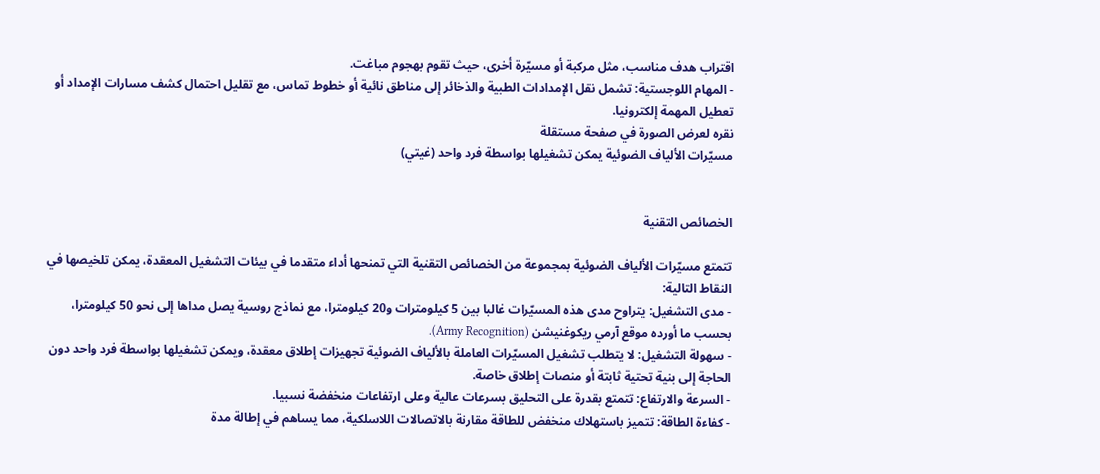اقتراب هدف مناسب، مثل مركبة أو مسيّرة أخرى، حيث تقوم بهجوم مباغت.
- المهام اللوجستية: تشمل نقل الإمدادات الطبية والذخائر إلى مناطق نائية أو خطوط تماس، مع تقليل احتمال كشف مسارات الإمداد أو تعطيل المهمة إلكترونيا.
نقره لعرض الصورة في صفحة مستقلة
مسيّرات الألياف الضوئية يمكن تشغيلها بواسطة فرد واحد (غيتي)


الخصائص التقنية

تتمتع مسيّرات الألياف الضوئية بمجموعة من الخصائص التقنية التي تمنحها أداء متقدما في بيئات التشغيل المعقدة، يمكن تلخيصها في النقاط التالية:
- مدى التشغيل: يتراوح مدى هذه المسيّرات غالبا بين 5 كيلومترات و20 كيلومترا، مع نماذج روسية يصل مداها إلى نحو 50 كيلومترا، بحسب ما أورده موقع آرمي ريكوغنيشن (Army Recognition).
- سهولة التشغيل: لا يتطلب تشغيل المسيّرات العاملة بالألياف الضوئية تجهيزات إطلاق معقدة، ويمكن تشغيلها بواسطة فرد واحد دون الحاجة إلى بنية تحتية ثابتة أو منصات إطلاق خاصة.
- السرعة والارتفاع: تتمتع بقدرة على التحليق بسرعات عالية وعلى ارتفاعات منخفضة نسبيا.
- كفاءة الطاقة: تتميز باستهلاك منخفض للطاقة مقارنة بالاتصالات اللاسلكية، مما يساهم في إطالة مدة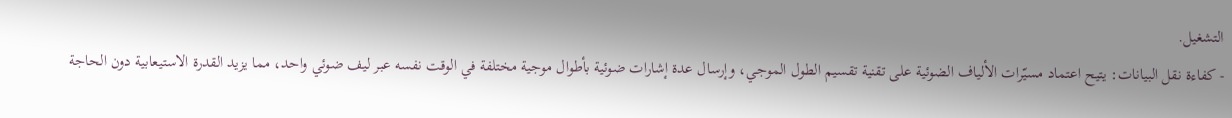التشغيل.
- كفاءة نقل البيانات: يتيح اعتماد مسيّرات الألياف الضوئية على تقنية تقسيم الطول الموجي، وإرسال عدة إشارات ضوئية بأطوال موجية مختلفة في الوقت نفسه عبر ليف ضوئي واحد، مما يزيد القدرة الاستيعابية دون الحاجة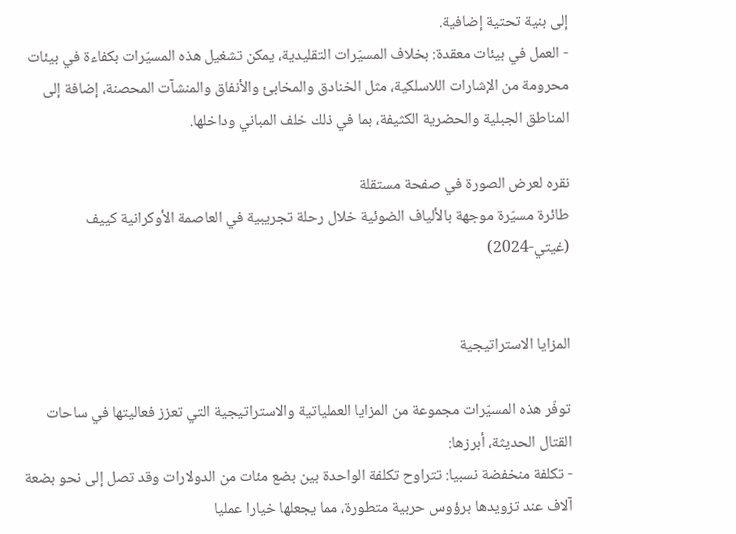إلى بنية تحتية إضافية.
- العمل في بيئات معقدة: بخلاف المسيّرات التقليدية، يمكن تشغيل هذه المسيّرات بكفاءة في بيئات محرومة من الإشارات اللاسلكية، مثل الخنادق والمخابئ والأنفاق والمنشآت المحصنة، إضافة إلى المناطق الجبلية والحضرية الكثيفة، بما في ذلك خلف المباني وداخلها.

نقره لعرض الصورة في صفحة مستقلة
طائرة مسيّرة موجهة بالألياف الضوئية خلال رحلة تجريبية في العاصمة الأوكرانية كييف (غيتي-2024)


المزايا الاستراتيجية

توفّر هذه المسيّرات مجموعة من المزايا العملياتية والاستراتيجية التي تعزز فعاليتها في ساحات القتال الحديثة، أبرزها:
- تكلفة منخفضة نسبيا: تتراوح تكلفة الواحدة بين بضع مئات من الدولارات وقد تصل إلى نحو بضعة آلاف عند تزويدها برؤوس حربية متطورة، مما يجعلها خيارا عمليا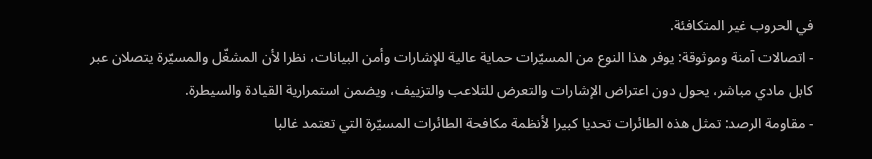في الحروب غير المتكافئة.
- اتصالات آمنة وموثوقة: يوفر هذا النوع من المسيّرات حماية عالية للإشارات وأمن البيانات، نظرا لأن المشغّل والمسيّرة يتصلان عبر كابل مادي مباشر، يحول دون اعتراض الإشارات والتعرض للتلاعب والتزييف، ويضمن استمرارية القيادة والسيطرة.
- مقاومة الرصد: تمثل هذه الطائرات تحديا كبيرا لأنظمة مكافحة الطائرات المسيّرة التي تعتمد غالبا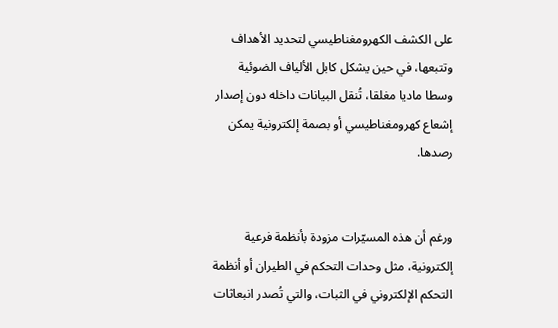على الكشف الكهرومغناطيسي لتحديد الأهداف وتتبعها، في حين يشكل كابل الألياف الضوئية وسطا ماديا مغلقا، تُنقل البيانات داخله دون إصدار إشعاع كهرومغناطيسي أو بصمة إلكترونية يمكن رصدها.


ورغم أن هذه المسيّرات مزودة بأنظمة فرعية إلكترونية، مثل وحدات التحكم في الطيران أو أنظمة التحكم الإلكتروني في الثبات، والتي تُصدر انبعاثات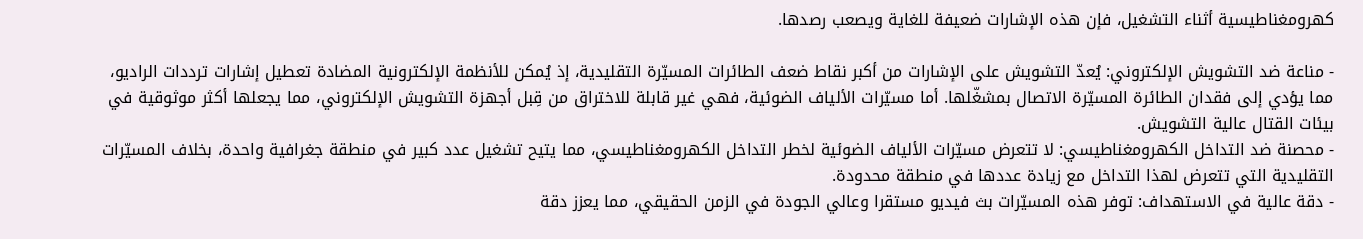كهرومغناطيسية أثناء التشغيل، فإن هذه الإشارات ضعيفة للغاية ويصعب رصدها.

- مناعة ضد التشويش الإلكتروني: يُعدّ التشويش على الإشارات من أكبر نقاط ضعف الطائرات المسيّرة التقليدية، إذ يُمكن للأنظمة الإلكترونية المضادة تعطيل إشارات ترددات الراديو، مما يؤدي إلى فقدان الطائرة المسيّرة الاتصال بمشغّلها. أما مسيّرات الألياف الضوئية، فهي غير قابلة للاختراق من قِبل أجهزة التشويش الإلكتروني، مما يجعلها أكثر موثوقية في بيئات القتال عالية التشويش.
- محصنة ضد التداخل الكهرومغناطيسي: لا تتعرض مسيّرات الألياف الضوئية لخطر التداخل الكهرومغناطيسي، مما يتيح تشغيل عدد كبير في منطقة جغرافية واحدة، بخلاف المسيّرات التقليدية التي تتعرض لهذا التداخل مع زيادة عددها في منطقة محدودة.
- دقة عالية في الاستهداف: توفر هذه المسيّرات بث فيديو مستقرا وعالي الجودة في الزمن الحقيقي، مما يعزز دقة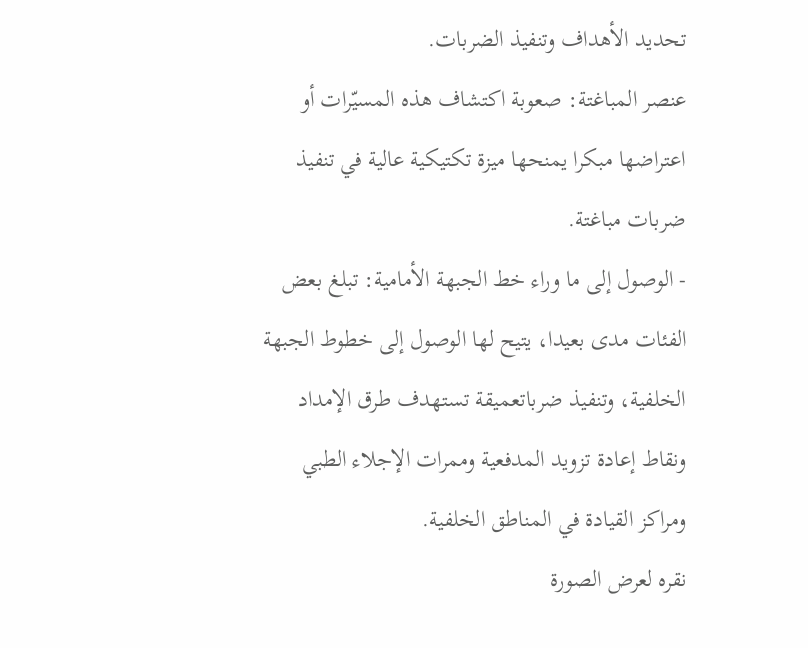تحديد الأهداف وتنفيذ الضربات.
عنصر المباغتة: صعوبة اكتشاف هذه المسيّرات أو اعتراضها مبكرا يمنحها ميزة تكتيكية عالية في تنفيذ ضربات مباغتة.
- الوصول إلى ما وراء خط الجبهة الأمامية: تبلغ بعض الفئات مدى بعيدا، يتيح لها الوصول إلى خطوط الجبهة الخلفية، وتنفيذ ضرباتعميقة تستهدف طرق الإمداد ونقاط إعادة تزويد المدفعية وممرات الإجلاء الطبي ومراكز القيادة في المناطق الخلفية.
نقره لعرض الصورة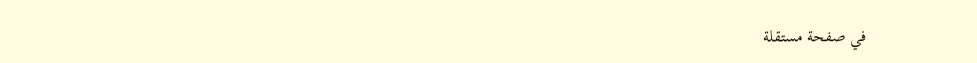في صفحة مستقلة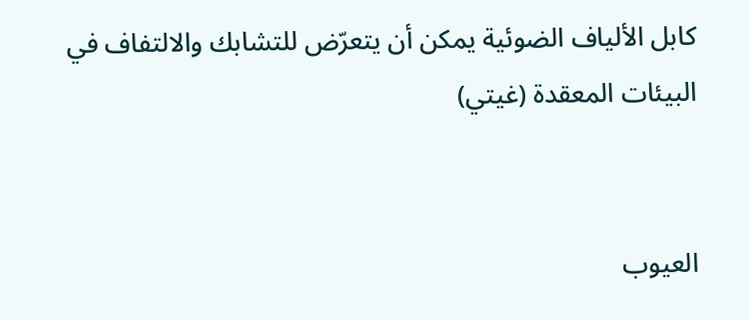كابل الألياف الضوئية يمكن أن يتعرّض للتشابك والالتفاف في البيئات المعقدة (غيتي)


العيوب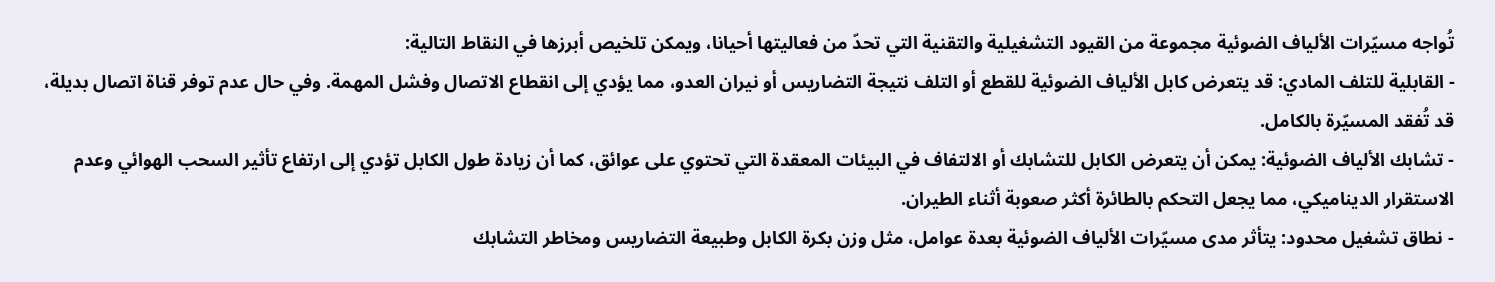تُواجه مسيّرات الألياف الضوئية مجموعة من القيود التشغيلية والتقنية التي تحدّ من فعاليتها أحيانا، ويمكن تلخيص أبرزها في النقاط التالية:
- القابلية للتلف المادي: قد يتعرض كابل الألياف الضوئية للقطع أو التلف نتيجة التضاريس أو نيران العدو، مما يؤدي إلى انقطاع الاتصال وفشل المهمة. وفي حال عدم توفر قناة اتصال بديلة، قد تُفقد المسيّرة بالكامل.
- تشابك الألياف الضوئية: يمكن أن يتعرض الكابل للتشابك أو الالتفاف في البيئات المعقدة التي تحتوي على عوائق، كما أن زيادة طول الكابل تؤدي إلى ارتفاع تأثير السحب الهوائي وعدم الاستقرار الديناميكي، مما يجعل التحكم بالطائرة أكثر صعوبة أثناء الطيران.
- نطاق تشغيل محدود: يتأثر مدى مسيّرات الألياف الضوئية بعدة عوامل، مثل وزن بكرة الكابل وطبيعة التضاريس ومخاطر التشابك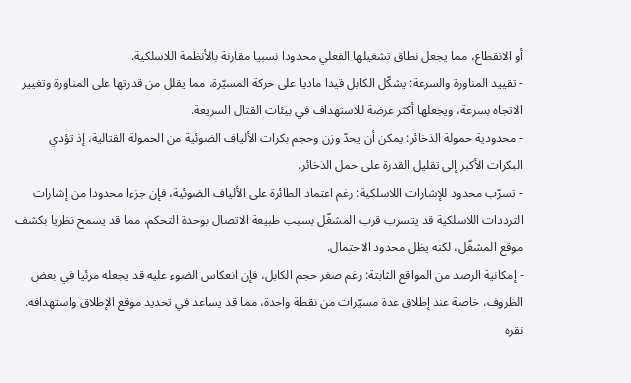أو الانقطاع، مما يجعل نطاق تشغيلها الفعلي محدودا نسبيا مقارنة بالأنظمة اللاسلكية.
- تقييد المناورة والسرعة: يشكّل الكابل قيدا ماديا على حركة المسيّرة، مما يقلل من قدرتها على المناورة وتغيير الاتجاه بسرعة، ويجعلها أكثر عرضة للاستهداف في بيئات القتال السريعة.
- محدودية حمولة الذخائر: يمكن أن يحدّ وزن وحجم بكرات الألياف الضوئية من الحمولة القتالية، إذ تؤدي البكرات الأكبر إلى تقليل القدرة على حمل الذخائر.
- تسرّب محدود للإشارات اللاسلكية: رغم اعتماد الطائرة على الألياف الضوئية، فإن جزءا محدودا من إشارات الترددات اللاسلكية قد يتسرب قرب المشغّل بسبب طبيعة الاتصال بوحدة التحكم، مما قد يسمح نظريا بكشف موقع المشغّل، لكنه يظل محدود الاحتمال.
- إمكانية الرصد من المواقع الثابتة: رغم صغر حجم الكابل، فإن انعكاس الضوء عليه قد يجعله مرئيا في بعض الظروف، خاصة عند إطلاق عدة مسيّرات من نقطة واحدة، مما قد يساعد في تحديد موقع الإطلاق واستهدافه.
نقره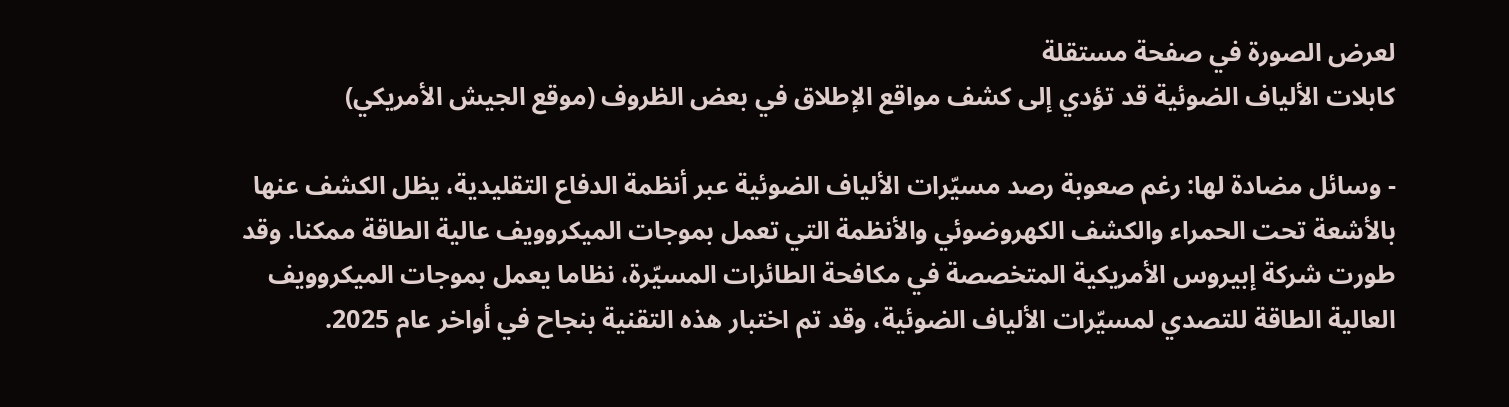لعرض الصورة في صفحة مستقلة
كابلات الألياف الضوئية قد تؤدي إلى كشف مواقع الإطلاق في بعض الظروف (موقع الجيش الأمريكي)

- وسائل مضادة لها: رغم صعوبة رصد مسيّرات الألياف الضوئية عبر أنظمة الدفاع التقليدية، يظل الكشف عنها بالأشعة تحت الحمراء والكشف الكهروضوئي والأنظمة التي تعمل بموجات الميكروويف عالية الطاقة ممكنا. وقد طورت شركة إبيروس الأمريكية المتخصصة في مكافحة الطائرات المسيّرة، نظاما يعمل بموجات الميكروويف العالية الطاقة للتصدي لمسيّرات الألياف الضوئية، وقد تم اختبار هذه التقنية بنجاح في أواخر عام 2025.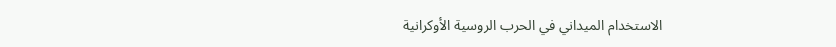الاستخدام الميداني في الحرب الروسية الأوكرانية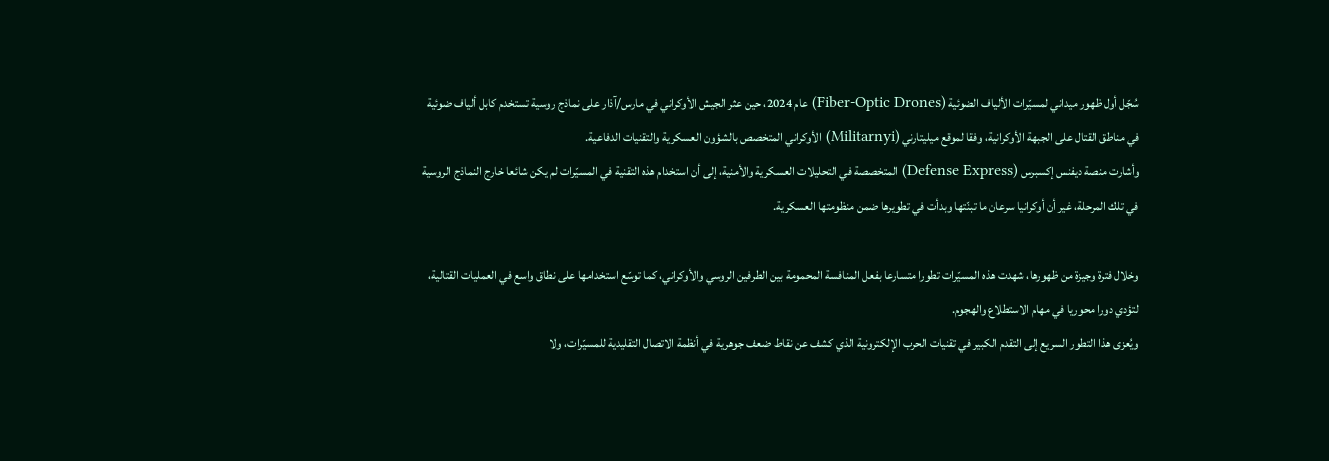سُجّل أول ظهور ميداني لمسيّرات الألياف الضوئية (Fiber-Optic Drones) عام 2024، حين عثر الجيش الأوكراني في مارس/آذار على نماذج روسية تستخدم كابل ألياف ضوئية في مناطق القتال على الجبهة الأوكرانية، وفقا لموقع ميليتارني (Militarnyi) الأوكراني المتخصص بالشؤون العسكرية والتقنيات الدفاعية.
وأشارت منصة ديفنس إكسبرس (Defense Express) المتخصصة في التحليلات العسكرية والأمنية، إلى أن استخدام هذه التقنية في المسيّرات لم يكن شائعا خارج النماذج الروسية في تلك المرحلة، غير أن أوكرانيا سرعان ما تبنّتها وبدأت في تطويرها ضمن منظومتها العسكرية.

وخلال فترة وجيزة من ظهورها، شهدت هذه المسيّرات تطورا متسارعا بفعل المنافسة المحمومة بين الطرفين الروسي والأوكراني، كما توسّع استخدامها على نطاق واسع في العمليات القتالية، لتؤدي دورا محوريا في مهام الاستطلاع والهجوم.
ويُعزى هذا التطور السريع إلى التقدم الكبير في تقنيات الحرب الإلكترونية الذي كشف عن نقاط ضعف جوهرية في أنظمة الاتصال التقليدية للمسيّرات، ولا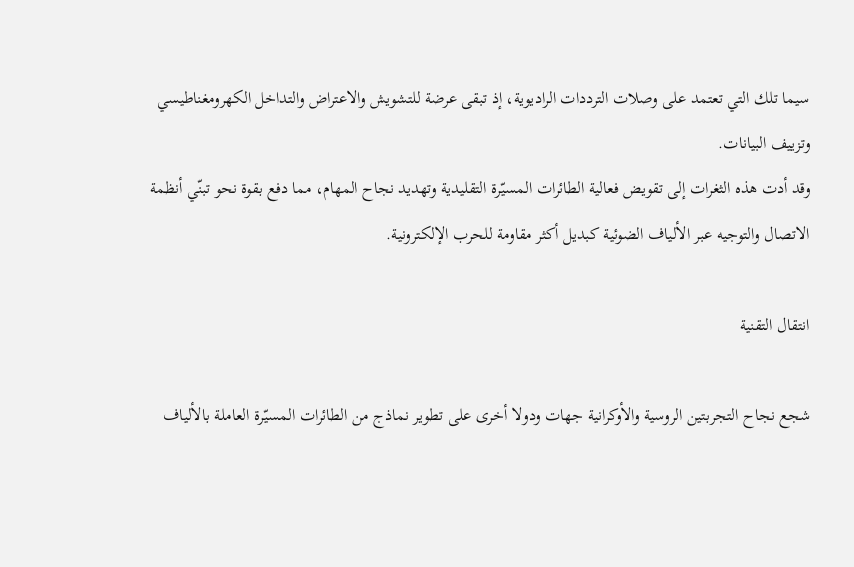سيما تلك التي تعتمد على وصلات الترددات الراديوية، إذ تبقى عرضة للتشويش والاعتراض والتداخل الكهرومغناطيسي وتزييف البيانات.
وقد أدت هذه الثغرات إلى تقويض فعالية الطائرات المسيّرة التقليدية وتهديد نجاح المهام، مما دفع بقوة نحو تبنّي أنظمة الاتصال والتوجيه عبر الألياف الضوئية كبديل أكثر مقاومة للحرب الإلكترونية.

انتقال التقنية

شجع نجاح التجربتين الروسية والأوكرانية جهات ودولا أخرى على تطوير نماذج من الطائرات المسيّرة العاملة بالألياف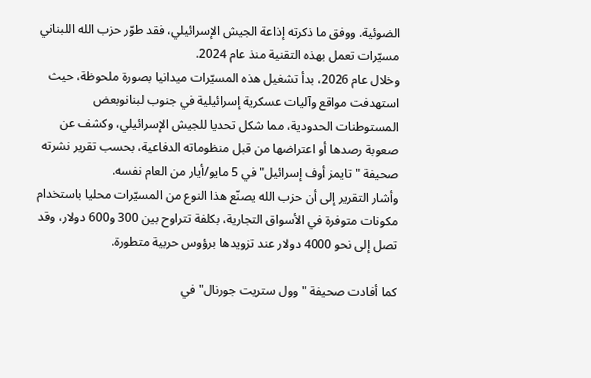الضوئية. ووفق ما ذكرته إذاعة الجيش الإسرائيلي، فقد طوّر حزب الله اللبناني مسيّرات تعمل بهذه التقنية منذ عام 2024.
وخلال عام 2026، بدأ تشغيل هذه المسيّرات ميدانيا بصورة ملحوظة، حيث استهدفت مواقع وآليات عسكرية إسرائيلية في جنوب لبنانوبعض المستوطنات الحدودية، مما شكل تحديا للجيش الإسرائيلي، وكشف عن صعوبة رصدها أو اعتراضها من قبل منظوماته الدفاعية، بحسب تقرير نشرته صحيفة "تايمز أوف إسرائيل" في 5 مايو/أيار من العام نفسه.
وأشار التقرير إلى أن حزب الله يصنّع هذا النوع من المسيّرات محليا باستخدام مكونات متوفرة في الأسواق التجارية، بكلفة تتراوح بين 300 و600 دولار، وقد تصل إلى نحو 4000 دولار عند تزويدها برؤوس حربية متطورة.

كما أفادت صحيفة "وول ستريت جورنال" في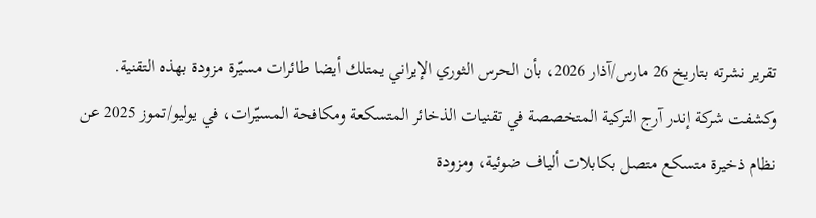تقرير نشرته بتاريخ 26 مارس/آذار 2026، بأن الحرس الثوري الإيراني يمتلك أيضا طائرات مسيّرة مزودة بهذه التقنية.
وكشفت شركة إندر آرج التركية المتخصصة في تقنيات الذخائر المتسكعة ومكافحة المسيّرات، في يوليو/تموز 2025 عن نظام ذخيرة متسكع متصل بكابلات ألياف ضوئية، ومزودة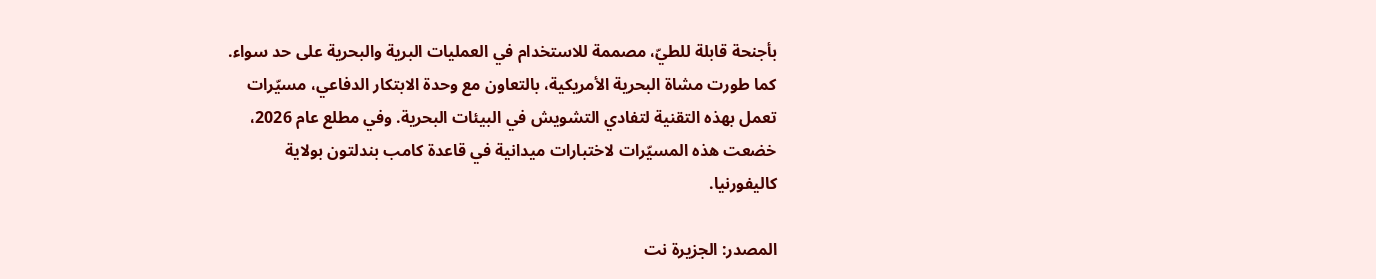بأجنحة قابلة للطيّ، مصممة للاستخدام في العمليات البرية والبحرية على حد سواء.
كما طورت مشاة البحرية الأمريكية، بالتعاون مع وحدة الابتكار الدفاعي، مسيّرات تعمل بهذه التقنية لتفادي التشويش في البيئات البحرية. وفي مطلع عام 2026، خضعت هذه المسيّرات لاختبارات ميدانية في قاعدة كامب بندلتون بولاية كاليفورنيا.

المصدر: الجزيرة نت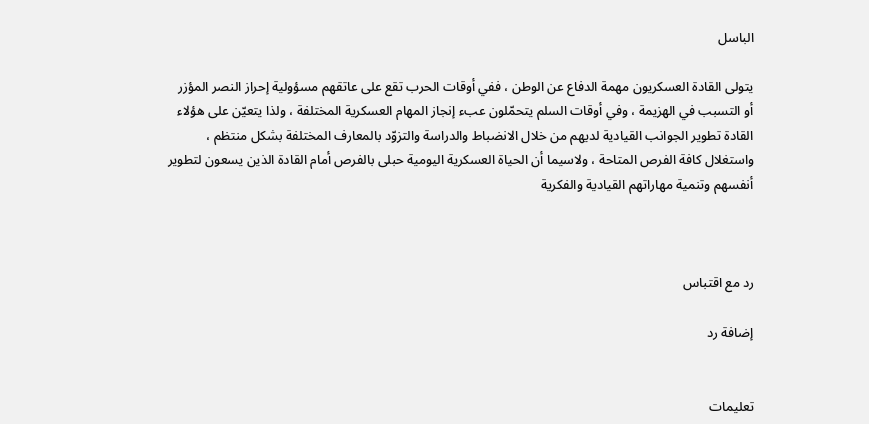الباسل

يتولى القادة العسكريون مهمة الدفاع عن الوطن ، ففي أوقات الحرب تقع على عاتقهم مسؤولية إحراز النصر المؤزر أو التسبب في الهزيمة ، وفي أوقات السلم يتحمّلون عبء إنجاز المهام العسكرية المختلفة ، ولذا يتعيّن على هؤلاء القادة تطوير الجوانب القيادية لديهم من خلال الانضباط والدراسة والتزوّد بالمعارف المختلفة بشكل منتظم ، واستغلال كافة الفرص المتاحة ، ولاسيما أن الحياة العسكرية اليومية حبلى بالفرص أمام القادة الذين يسعون لتطوير أنفسهم وتنمية مهاراتهم القيادية والفكرية



رد مع اقتباس

إضافة رد


تعليمات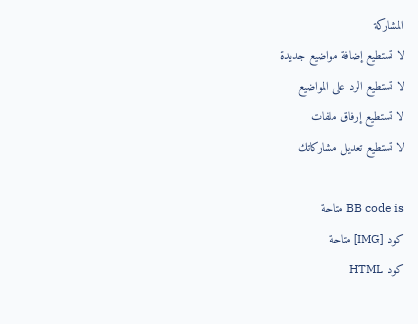المشاركة
لا تستطيع إضافة مواضيع جديدة
لا تستطيع الرد على المواضيع
لا تستطيع إرفاق ملفات
لا تستطيع تعديل مشاركاتك

BB code is متاحة
كود [IMG] متاحة
كود HTML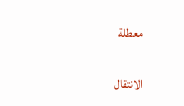معطلة

الانتقال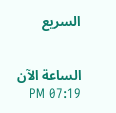السريع


الساعة الآن 07:19 PM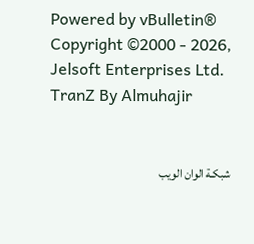Powered by vBulletin® Copyright ©2000 - 2026, Jelsoft Enterprises Ltd. TranZ By Almuhajir


شبكـة الوان الويب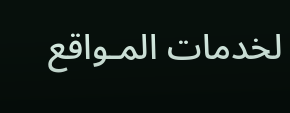لخدمات المـواقع